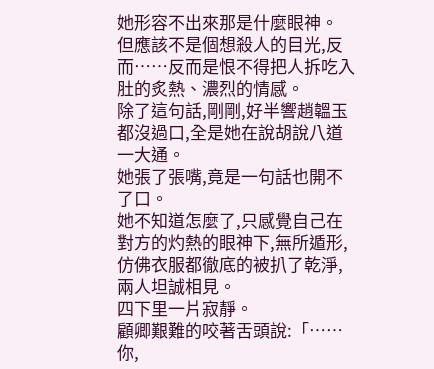她形容不出來那是什麼眼神。
但應該不是個想殺人的目光,反而……反而是恨不得把人拆吃入肚的炙熱、濃烈的情感。
除了這句話,剛剛,好半響趙韞玉都沒過口,全是她在說胡說八道一大通。
她張了張嘴,竟是一句話也開不了口。
她不知道怎麼了,只感覺自己在對方的灼熱的眼神下,無所遁形,仿佛衣服都徹底的被扒了乾淨,兩人坦誠相見。
四下里一片寂靜。
顧卿艱難的咬著舌頭說:「……你,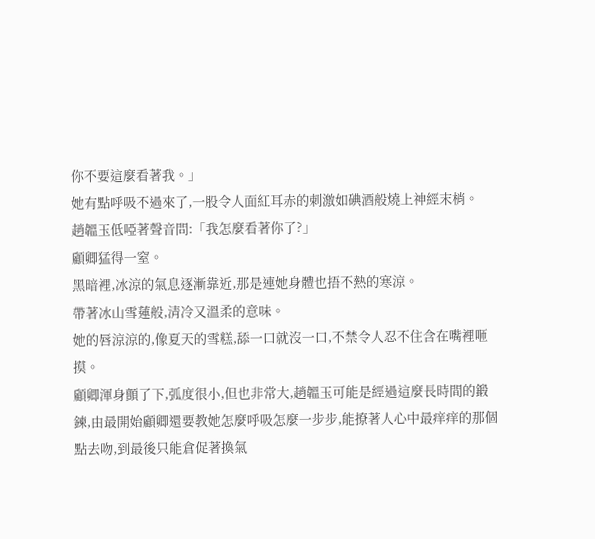你不要這麼看著我。」
她有點呼吸不過來了,一股令人面紅耳赤的刺激如碘酒般燒上神經末梢。
趙韞玉低啞著聲音問:「我怎麼看著你了?」
顧卿猛得一窒。
黑暗裡,冰涼的氣息逐漸靠近,那是連她身體也捂不熱的寒涼。
帶著冰山雪蓮般,清冷又溫柔的意味。
她的唇涼涼的,像夏天的雪糕,舔一口就沒一口,不禁令人忍不住含在嘴裡咂摸。
顧卿渾身顫了下,弧度很小,但也非常大,趙韞玉可能是經過這麼長時間的鍛鍊,由最開始顧卿還要教她怎麼呼吸怎麼一步步,能撩著人心中最痒痒的那個點去吻,到最後只能倉促著換氣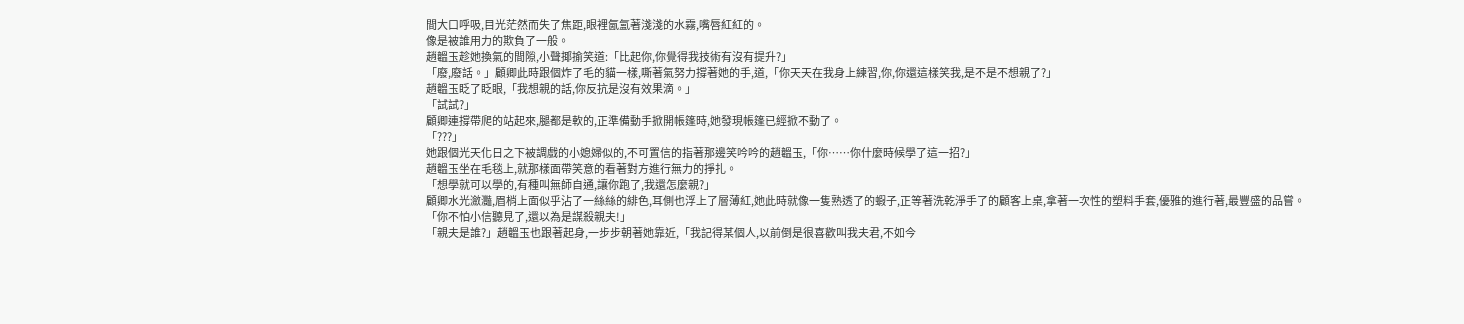間大口呼吸,目光茫然而失了焦距,眼裡氤氳著淺淺的水霧,嘴唇紅紅的。
像是被誰用力的欺負了一般。
趙韞玉趁她換氣的間隙,小聲揶揄笑道:「比起你,你覺得我技術有沒有提升?」
「廢,廢話。」顧卿此時跟個炸了毛的貓一樣,嘶著氣努力撐著她的手,道,「你天天在我身上練習,你,你還這樣笑我,是不是不想親了?」
趙韞玉眨了眨眼,「我想親的話,你反抗是沒有效果滴。」
「試試?」
顧卿連撐帶爬的站起來,腿都是軟的,正準備動手掀開帳篷時,她發現帳篷已經掀不動了。
「???」
她跟個光天化日之下被調戲的小媳婦似的,不可置信的指著那邊笑吟吟的趙韞玉,「你……你什麼時候學了這一招?」
趙韞玉坐在毛毯上,就那樣面帶笑意的看著對方進行無力的掙扎。
「想學就可以學的,有種叫無師自通,讓你跑了,我還怎麼親?」
顧卿水光瀲灩,眉梢上面似乎沾了一絲絲的緋色,耳側也浮上了層薄紅,她此時就像一隻熟透了的蝦子,正等著洗乾淨手了的顧客上桌,拿著一次性的塑料手套,優雅的進行著,最豐盛的品嘗。
「你不怕小信聽見了,還以為是謀殺親夫!」
「親夫是誰?」趙韞玉也跟著起身,一步步朝著她靠近,「我記得某個人,以前倒是很喜歡叫我夫君,不如今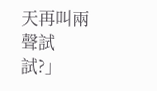天再叫兩聲試試?」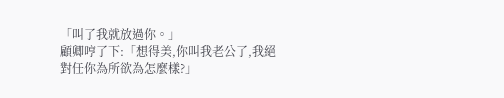「叫了我就放過你。」
顧卿哼了下:「想得美,你叫我老公了,我絕對任你為所欲為怎麼樣?」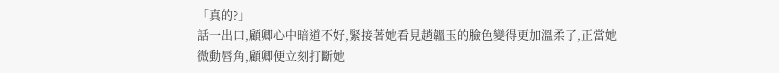「真的?」
話一出口,顧卿心中暗道不好,緊接著她看見趙韞玉的臉色變得更加溫柔了,正當她微動唇角,顧卿便立刻打斷她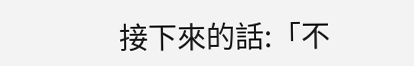接下來的話:「不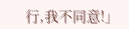行,我不同意!」